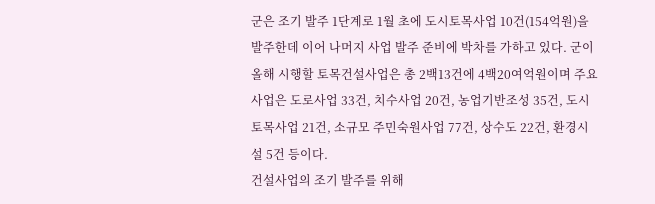군은 조기 발주 1단계로 1월 초에 도시토목사업 10건(154억원)을 발주한데 이어 나머지 사업 발주 준비에 박차를 가하고 있다. 군이 올해 시행할 토목건설사업은 총 2백13건에 4백20여억원이며 주요 사업은 도로사업 33건, 치수사업 20건, 농업기반조성 35건, 도시토목사업 21건, 소규모 주민숙원사업 77건, 상수도 22건, 환경시설 5건 등이다.
건설사업의 조기 발주를 위해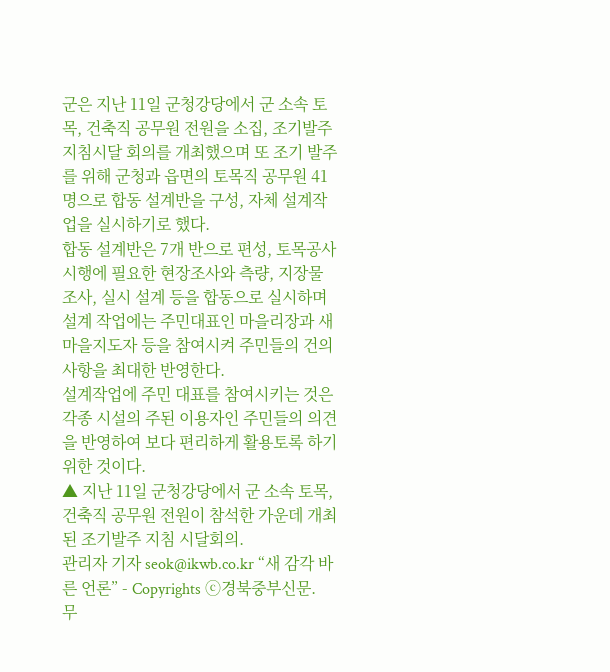군은 지난 11일 군청강당에서 군 소속 토목, 건축직 공무원 전원을 소집, 조기발주 지침시달 회의를 개최했으며 또 조기 발주를 위해 군청과 읍면의 토목직 공무원 41명으로 합동 설계반을 구성, 자체 설계작업을 실시하기로 했다.
합동 설계반은 7개 반으로 편성, 토목공사 시행에 필요한 현장조사와 측량, 지장물 조사, 실시 설계 등을 합동으로 실시하며 설계 작업에는 주민대표인 마을리장과 새마을지도자 등을 참여시켜 주민들의 건의사항을 최대한 반영한다.
설계작업에 주민 대표를 참여시키는 것은 각종 시설의 주된 이용자인 주민들의 의견을 반영하여 보다 편리하게 활용토록 하기 위한 것이다.
▲ 지난 11일 군청강당에서 군 소속 토목, 건축직 공무원 전원이 참석한 가운데 개최된 조기발주 지침 시달회의.
관리자 기자 seok@ikwb.co.kr “새 감각 바른 언론” - Copyrights ⓒ경북중부신문.
무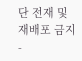단 전재 및 재배포 금지 -